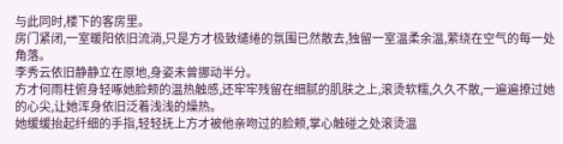与此同时,楼下的客房里。
房门紧闭,一室暖阳依旧流淌,只是方才极致缱绻的氛围已然散去,独留一室温柔余温,萦绕在空气的每一处角落。
李秀云依旧静静立在原地,身姿未曾挪动半分。
方才何雨柱俯身轻啄她脸颊的温热触感,还牢牢残留在细腻的肌肤之上,滚烫软糯,久久不散,一遍遍撩过她的心尖,让她浑身依旧泛着浅浅的燥热。
她缓缓抬起纤细的手指,轻轻抚上方才被他亲吻过的脸颊,掌心触碰之处滚烫温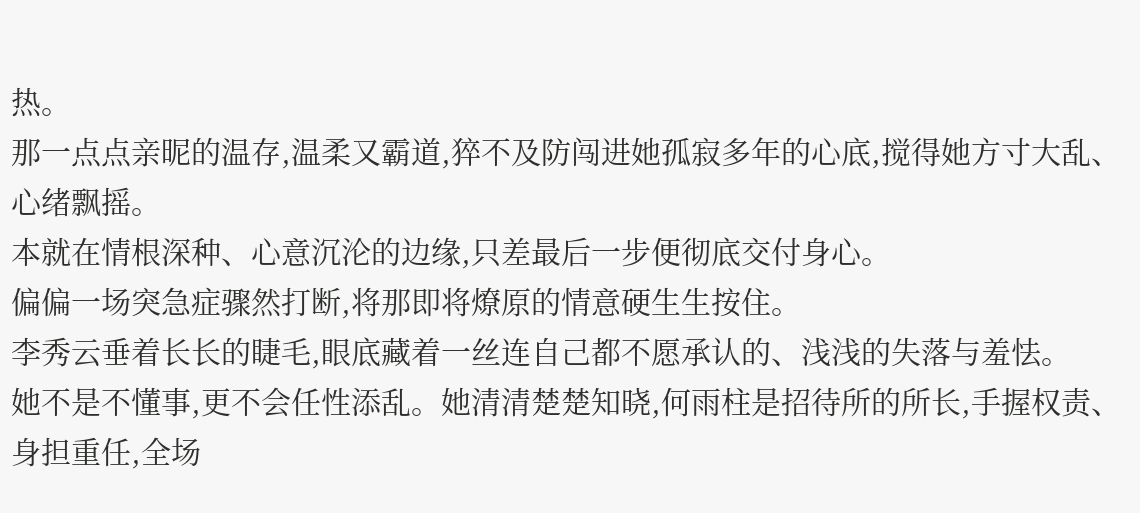热。
那一点点亲昵的温存,温柔又霸道,猝不及防闯进她孤寂多年的心底,搅得她方寸大乱、心绪飘摇。
本就在情根深种、心意沉沦的边缘,只差最后一步便彻底交付身心。
偏偏一场突急症骤然打断,将那即将燎原的情意硬生生按住。
李秀云垂着长长的睫毛,眼底藏着一丝连自己都不愿承认的、浅浅的失落与羞怯。
她不是不懂事,更不会任性添乱。她清清楚楚知晓,何雨柱是招待所的所长,手握权责、身担重任,全场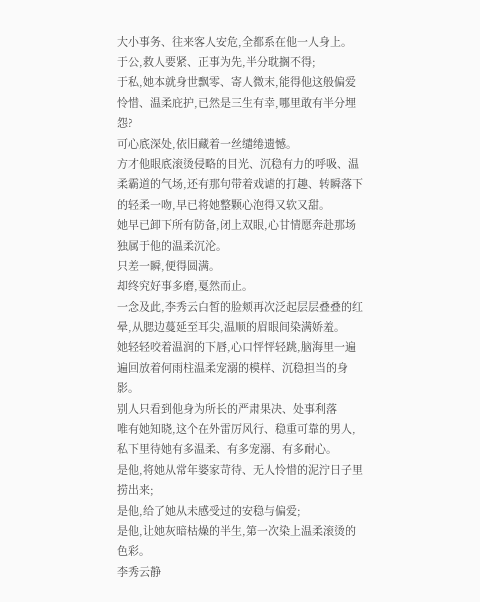大小事务、往来客人安危,全都系在他一人身上。
于公,救人要紧、正事为先,半分耽搁不得;
于私,她本就身世飘零、寄人微末,能得他这般偏爱怜惜、温柔庇护,已然是三生有幸,哪里敢有半分埋怨?
可心底深处,依旧藏着一丝缱绻遗憾。
方才他眼底滚烫侵略的目光、沉稳有力的呼吸、温柔霸道的气场,还有那句带着戏谑的打趣、转瞬落下的轻柔一吻,早已将她整颗心泡得又软又甜。
她早已卸下所有防备,闭上双眼,心甘情愿奔赴那场独属于他的温柔沉沦。
只差一瞬,便得圆满。
却终究好事多磨,戛然而止。
一念及此,李秀云白皙的脸颊再次泛起层层叠叠的红晕,从腮边蔓延至耳尖,温顺的眉眼间染满娇羞。
她轻轻咬着温润的下唇,心口怦怦轻跳,脑海里一遍遍回放着何雨柱温柔宠溺的模样、沉稳担当的身影。
别人只看到他身为所长的严肃果决、处事利落
唯有她知晓,这个在外雷厉风行、稳重可靠的男人,私下里待她有多温柔、有多宠溺、有多耐心。
是他,将她从常年婆家苛待、无人怜惜的泥泞日子里捞出来;
是他,给了她从未感受过的安稳与偏爱;
是他,让她灰暗枯燥的半生,第一次染上温柔滚烫的色彩。
李秀云静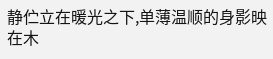静伫立在暖光之下,单薄温顺的身影映在木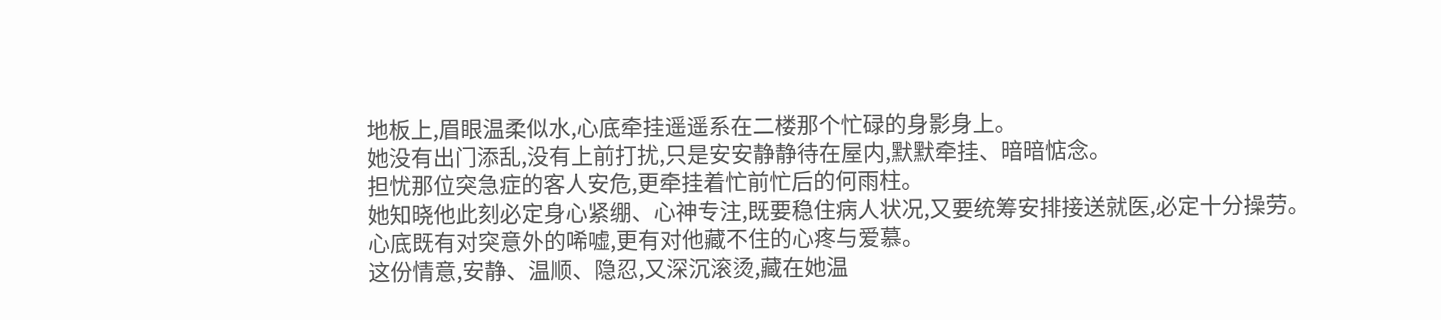地板上,眉眼温柔似水,心底牵挂遥遥系在二楼那个忙碌的身影身上。
她没有出门添乱,没有上前打扰,只是安安静静待在屋内,默默牵挂、暗暗惦念。
担忧那位突急症的客人安危,更牵挂着忙前忙后的何雨柱。
她知晓他此刻必定身心紧绷、心神专注,既要稳住病人状况,又要统筹安排接送就医,必定十分操劳。
心底既有对突意外的唏嘘,更有对他藏不住的心疼与爱慕。
这份情意,安静、温顺、隐忍,又深沉滚烫,藏在她温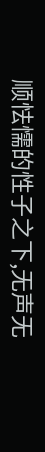顺怯懦的性子之下,无声无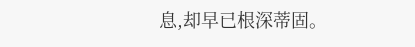息,却早已根深蒂固。